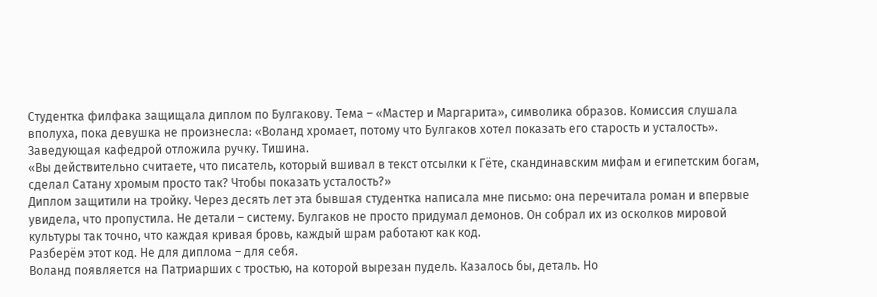Студентка филфака защищала диплом по Булгакову. Тема – «Мастер и Маргарита», символика образов. Комиссия слушала вполуха, пока девушка не произнесла: «Воланд хромает, потому что Булгаков хотел показать его старость и усталость».
Заведующая кафедрой отложила ручку. Тишина.
«Вы действительно считаете, что писатель, который вшивал в текст отсылки к Гёте, скандинавским мифам и египетским богам, сделал Сатану хромым просто так? Чтобы показать усталость?»
Диплом защитили на тройку. Через десять лет эта бывшая студентка написала мне письмо: она перечитала роман и впервые увидела, что пропустила. Не детали – систему. Булгаков не просто придумал демонов. Он собрал их из осколков мировой культуры так точно, что каждая кривая бровь, каждый шрам работают как код.
Разберём этот код. Не для диплома – для себя.
Воланд появляется на Патриарших с тростью, на которой вырезан пудель. Казалось бы, деталь. Но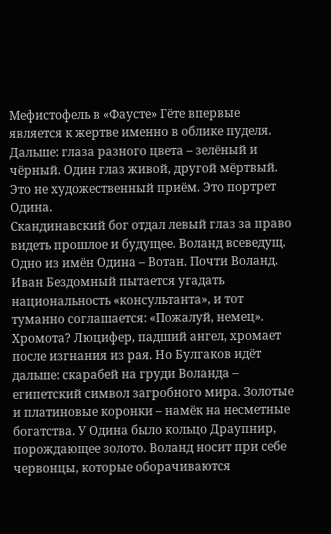Мефистофель в «Фаусте» Гёте впервые является к жертве именно в облике пуделя. Дальше: глаза разного цвета – зелёный и чёрный. Один глаз живой, другой мёртвый.
Это не художественный приём. Это портрет Одина.
Скандинавский бог отдал левый глаз за право видеть прошлое и будущее. Воланд всеведущ. Одно из имён Одина – Вотан. Почти Воланд. Иван Бездомный пытается угадать национальность «консультанта», и тот туманно соглашается: «Пожалуй, немец».
Хромота? Люцифер, падший ангел, хромает после изгнания из рая. Но Булгаков идёт дальше: скарабей на груди Воланда – египетский символ загробного мира. Золотые и платиновые коронки – намёк на несметные богатства. У Одина было кольцо Драупнир, порождающее золото. Воланд носит при себе червонцы, которые оборачиваются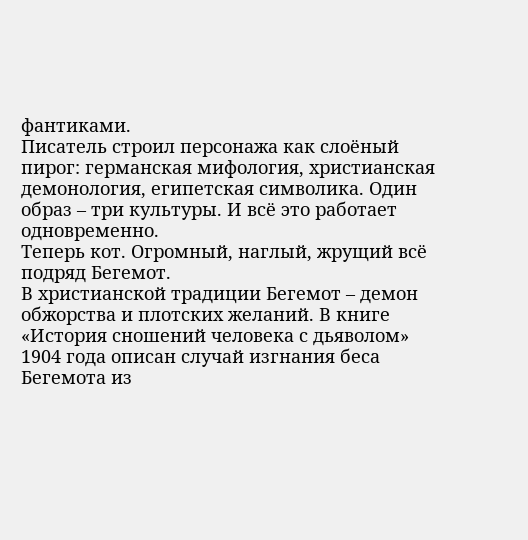фантиками.
Писатель строил персонажа как слоёный пирог: германская мифология, христианская демонология, египетская символика. Один образ – три культуры. И всё это работает одновременно.
Теперь кот. Огромный, наглый, жрущий всё подряд Бегемот.
В христианской традиции Бегемот – демон обжорства и плотских желаний. В книге «История сношений человека с дьяволом» 1904 года описан случай изгнания беса Бегемота из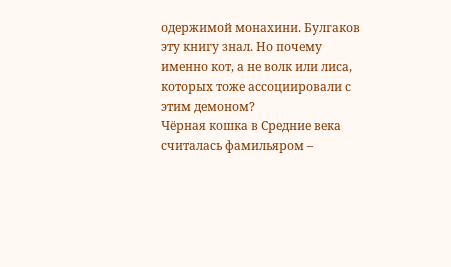одержимой монахини. Булгаков эту книгу знал. Но почему именно кот, а не волк или лиса, которых тоже ассоциировали с этим демоном?
Чёрная кошка в Средние века считалась фамильяром –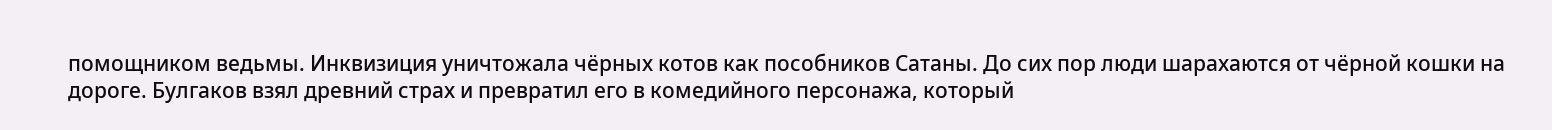помощником ведьмы. Инквизиция уничтожала чёрных котов как пособников Сатаны. До сих пор люди шарахаются от чёрной кошки на дороге. Булгаков взял древний страх и превратил его в комедийного персонажа, который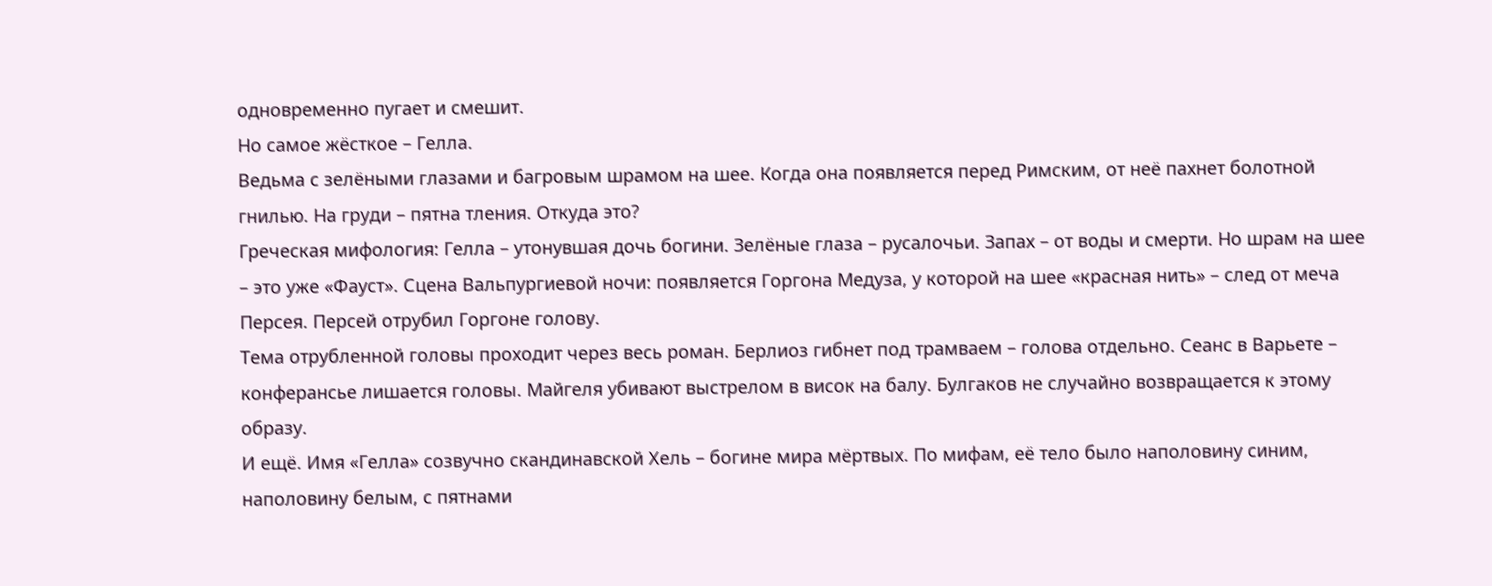одновременно пугает и смешит.
Но самое жёсткое – Гелла.
Ведьма с зелёными глазами и багровым шрамом на шее. Когда она появляется перед Римским, от неё пахнет болотной гнилью. На груди – пятна тления. Откуда это?
Греческая мифология: Гелла – утонувшая дочь богини. Зелёные глаза – русалочьи. Запах – от воды и смерти. Но шрам на шее – это уже «Фауст». Сцена Вальпургиевой ночи: появляется Горгона Медуза, у которой на шее «красная нить» – след от меча Персея. Персей отрубил Горгоне голову.
Тема отрубленной головы проходит через весь роман. Берлиоз гибнет под трамваем – голова отдельно. Сеанс в Варьете – конферансье лишается головы. Майгеля убивают выстрелом в висок на балу. Булгаков не случайно возвращается к этому образу.
И ещё. Имя «Гелла» созвучно скандинавской Хель – богине мира мёртвых. По мифам, её тело было наполовину синим, наполовину белым, с пятнами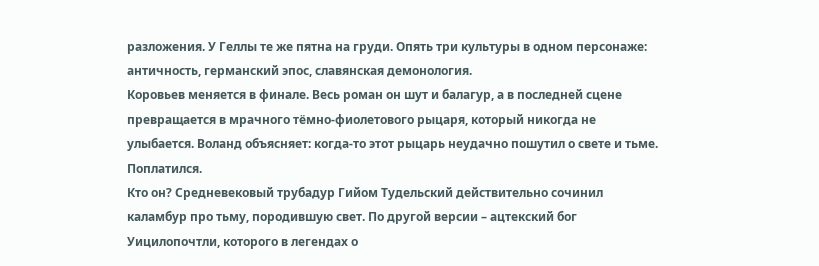разложения. У Геллы те же пятна на груди. Опять три культуры в одном персонаже: античность, германский эпос, славянская демонология.
Коровьев меняется в финале. Весь роман он шут и балагур, а в последней сцене превращается в мрачного тёмно-фиолетового рыцаря, который никогда не улыбается. Воланд объясняет: когда-то этот рыцарь неудачно пошутил о свете и тьме. Поплатился.
Кто он? Средневековый трубадур Гийом Тудельский действительно сочинил каламбур про тьму, породившую свет. По другой версии – ацтекский бог Уицилопочтли, которого в легендах о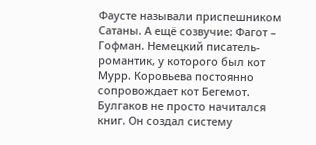Фаусте называли приспешником Сатаны. А ещё созвучие: Фагот – Гофман. Немецкий писатель-романтик, у которого был кот Мурр. Коровьева постоянно сопровождает кот Бегемот.
Булгаков не просто начитался книг. Он создал систему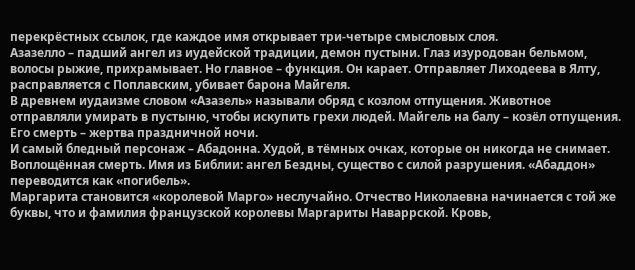перекрёстных ссылок, где каждое имя открывает три-четыре смысловых слоя.
Азазелло – падший ангел из иудейской традиции, демон пустыни. Глаз изуродован бельмом, волосы рыжие, прихрамывает. Но главное – функция. Он карает. Отправляет Лиходеева в Ялту, расправляется с Поплавским, убивает барона Майгеля.
В древнем иудаизме словом «Азазель» называли обряд с козлом отпущения. Животное отправляли умирать в пустыню, чтобы искупить грехи людей. Майгель на балу – козёл отпущения. Его смерть – жертва праздничной ночи.
И самый бледный персонаж – Абадонна. Худой, в тёмных очках, которые он никогда не снимает. Воплощённая смерть. Имя из Библии: ангел Бездны, существо с силой разрушения. «Абаддон» переводится как «погибель».
Маргарита становится «королевой Марго» неслучайно. Отчество Николаевна начинается с той же буквы, что и фамилия французской королевы Маргариты Наваррской. Кровь,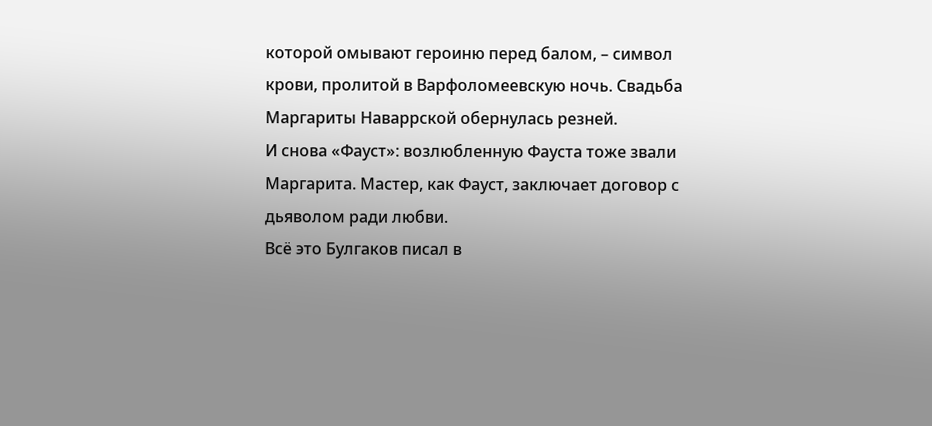которой омывают героиню перед балом, – символ крови, пролитой в Варфоломеевскую ночь. Свадьба Маргариты Наваррской обернулась резней.
И снова «Фауст»: возлюбленную Фауста тоже звали Маргарита. Мастер, как Фауст, заключает договор с дьяволом ради любви.
Всё это Булгаков писал в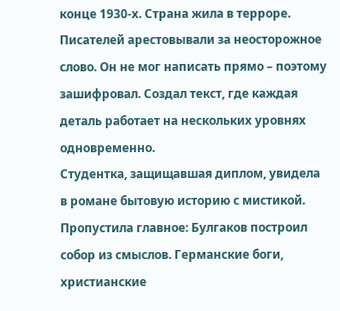конце 1930-х. Страна жила в терроре. Писателей арестовывали за неосторожное слово. Он не мог написать прямо – поэтому зашифровал. Создал текст, где каждая деталь работает на нескольких уровнях одновременно.
Студентка, защищавшая диплом, увидела в романе бытовую историю с мистикой. Пропустила главное: Булгаков построил собор из смыслов. Германские боги, христианские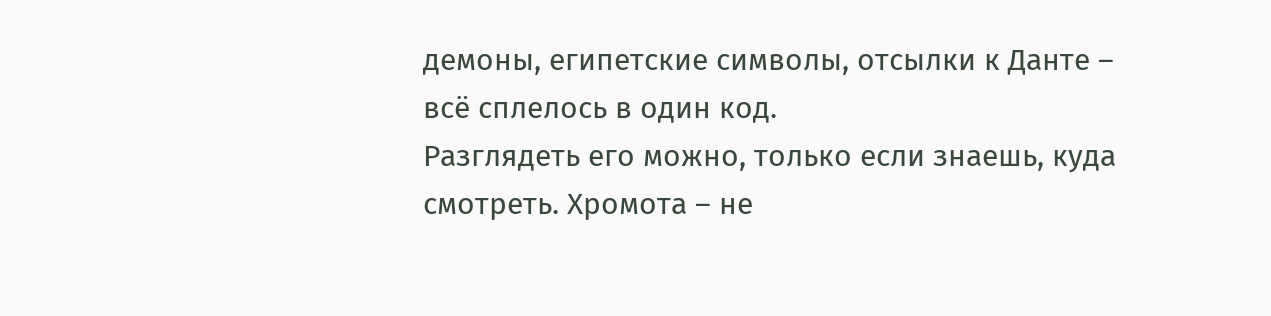демоны, египетские символы, отсылки к Данте – всё сплелось в один код.
Разглядеть его можно, только если знаешь, куда смотреть. Хромота – не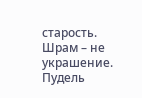старость. Шрам – не украшение. Пудель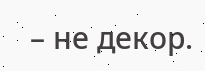– не декор.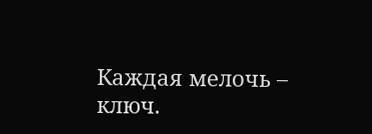Каждая мелочь – ключ.